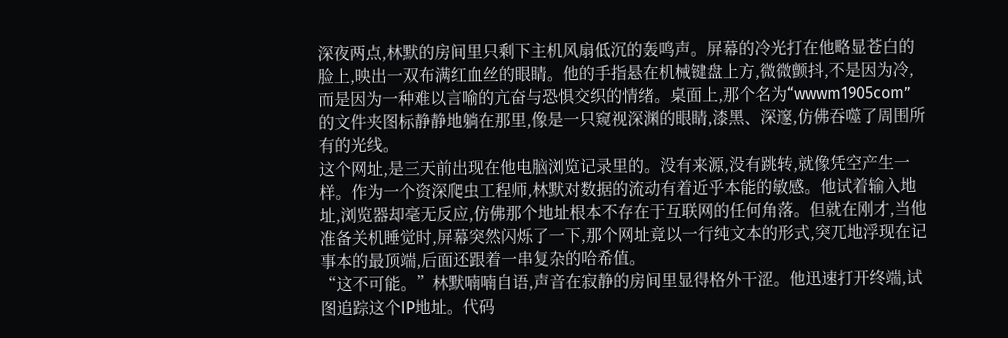深夜两点,林默的房间里只剩下主机风扇低沉的轰鸣声。屏幕的冷光打在他略显苍白的脸上,映出一双布满红血丝的眼睛。他的手指悬在机械键盘上方,微微颤抖,不是因为冷,而是因为一种难以言喻的亢奋与恐惧交织的情绪。桌面上,那个名为“wwwm1905com”的文件夹图标静静地躺在那里,像是一只窥视深渊的眼睛,漆黑、深邃,仿佛吞噬了周围所有的光线。
这个网址,是三天前出现在他电脑浏览记录里的。没有来源,没有跳转,就像凭空产生一样。作为一个资深爬虫工程师,林默对数据的流动有着近乎本能的敏感。他试着输入地址,浏览器却毫无反应,仿佛那个地址根本不存在于互联网的任何角落。但就在刚才,当他准备关机睡觉时,屏幕突然闪烁了一下,那个网址竟以一行纯文本的形式,突兀地浮现在记事本的最顶端,后面还跟着一串复杂的哈希值。
“这不可能。”林默喃喃自语,声音在寂静的房间里显得格外干涩。他迅速打开终端,试图追踪这个IP地址。代码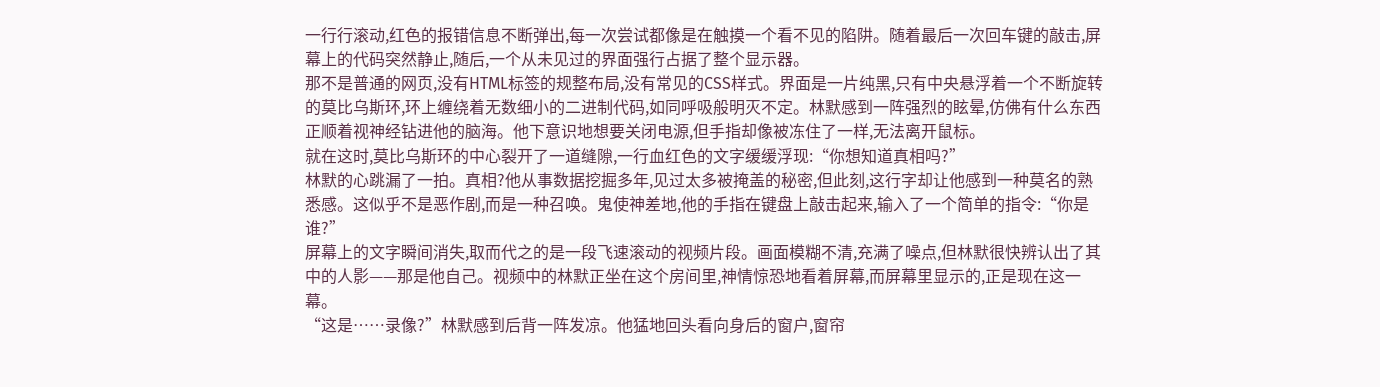一行行滚动,红色的报错信息不断弹出,每一次尝试都像是在触摸一个看不见的陷阱。随着最后一次回车键的敲击,屏幕上的代码突然静止,随后,一个从未见过的界面强行占据了整个显示器。
那不是普通的网页,没有HTML标签的规整布局,没有常见的CSS样式。界面是一片纯黑,只有中央悬浮着一个不断旋转的莫比乌斯环,环上缠绕着无数细小的二进制代码,如同呼吸般明灭不定。林默感到一阵强烈的眩晕,仿佛有什么东西正顺着视神经钻进他的脑海。他下意识地想要关闭电源,但手指却像被冻住了一样,无法离开鼠标。
就在这时,莫比乌斯环的中心裂开了一道缝隙,一行血红色的文字缓缓浮现:“你想知道真相吗?”
林默的心跳漏了一拍。真相?他从事数据挖掘多年,见过太多被掩盖的秘密,但此刻,这行字却让他感到一种莫名的熟悉感。这似乎不是恶作剧,而是一种召唤。鬼使神差地,他的手指在键盘上敲击起来,输入了一个简单的指令:“你是谁?”
屏幕上的文字瞬间消失,取而代之的是一段飞速滚动的视频片段。画面模糊不清,充满了噪点,但林默很快辨认出了其中的人影——那是他自己。视频中的林默正坐在这个房间里,神情惊恐地看着屏幕,而屏幕里显示的,正是现在这一幕。
“这是……录像?”林默感到后背一阵发凉。他猛地回头看向身后的窗户,窗帘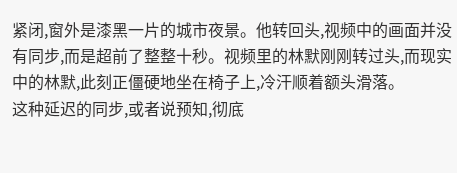紧闭,窗外是漆黑一片的城市夜景。他转回头,视频中的画面并没有同步,而是超前了整整十秒。视频里的林默刚刚转过头,而现实中的林默,此刻正僵硬地坐在椅子上,冷汗顺着额头滑落。
这种延迟的同步,或者说预知,彻底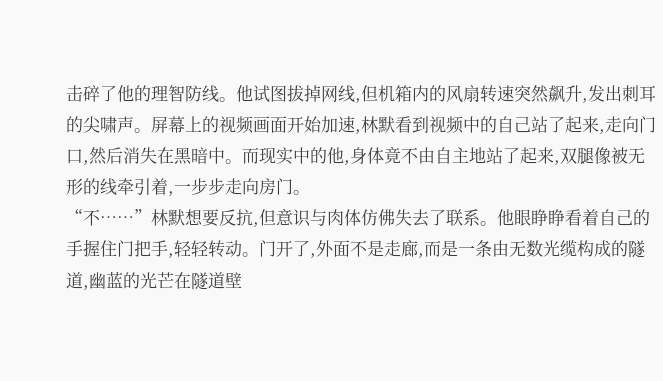击碎了他的理智防线。他试图拔掉网线,但机箱内的风扇转速突然飙升,发出刺耳的尖啸声。屏幕上的视频画面开始加速,林默看到视频中的自己站了起来,走向门口,然后消失在黑暗中。而现实中的他,身体竟不由自主地站了起来,双腿像被无形的线牵引着,一步步走向房门。
“不……”林默想要反抗,但意识与肉体仿佛失去了联系。他眼睁睁看着自己的手握住门把手,轻轻转动。门开了,外面不是走廊,而是一条由无数光缆构成的隧道,幽蓝的光芒在隧道壁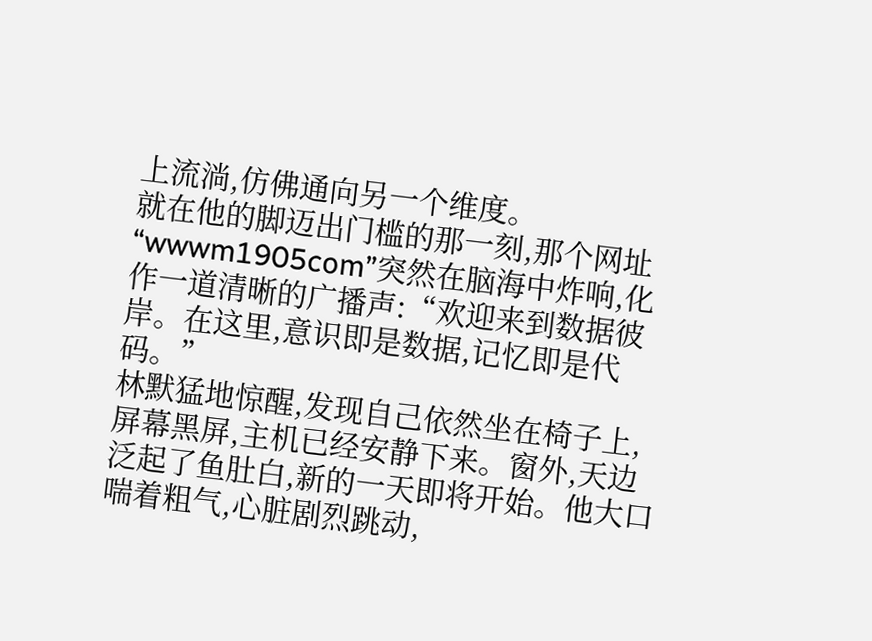上流淌,仿佛通向另一个维度。
就在他的脚迈出门槛的那一刻,那个网址“wwwm1905com”突然在脑海中炸响,化作一道清晰的广播声:“欢迎来到数据彼岸。在这里,意识即是数据,记忆即是代码。”
林默猛地惊醒,发现自己依然坐在椅子上,屏幕黑屏,主机已经安静下来。窗外,天边泛起了鱼肚白,新的一天即将开始。他大口喘着粗气,心脏剧烈跳动,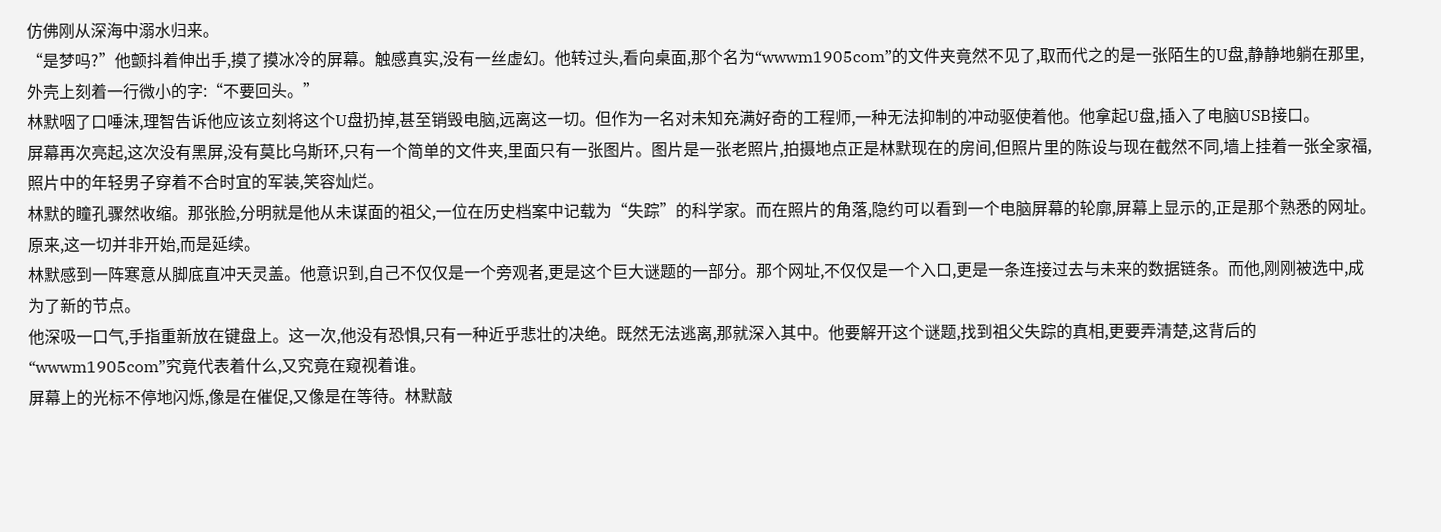仿佛刚从深海中溺水归来。
“是梦吗?”他颤抖着伸出手,摸了摸冰冷的屏幕。触感真实,没有一丝虚幻。他转过头,看向桌面,那个名为“wwwm1905com”的文件夹竟然不见了,取而代之的是一张陌生的U盘,静静地躺在那里,外壳上刻着一行微小的字:“不要回头。”
林默咽了口唾沫,理智告诉他应该立刻将这个U盘扔掉,甚至销毁电脑,远离这一切。但作为一名对未知充满好奇的工程师,一种无法抑制的冲动驱使着他。他拿起U盘,插入了电脑USB接口。
屏幕再次亮起,这次没有黑屏,没有莫比乌斯环,只有一个简单的文件夹,里面只有一张图片。图片是一张老照片,拍摄地点正是林默现在的房间,但照片里的陈设与现在截然不同,墙上挂着一张全家福,照片中的年轻男子穿着不合时宜的军装,笑容灿烂。
林默的瞳孔骤然收缩。那张脸,分明就是他从未谋面的祖父,一位在历史档案中记载为“失踪”的科学家。而在照片的角落,隐约可以看到一个电脑屏幕的轮廓,屏幕上显示的,正是那个熟悉的网址。
原来,这一切并非开始,而是延续。
林默感到一阵寒意从脚底直冲天灵盖。他意识到,自己不仅仅是一个旁观者,更是这个巨大谜题的一部分。那个网址,不仅仅是一个入口,更是一条连接过去与未来的数据链条。而他,刚刚被选中,成为了新的节点。
他深吸一口气,手指重新放在键盘上。这一次,他没有恐惧,只有一种近乎悲壮的决绝。既然无法逃离,那就深入其中。他要解开这个谜题,找到祖父失踪的真相,更要弄清楚,这背后的“wwwm1905com”究竟代表着什么,又究竟在窥视着谁。
屏幕上的光标不停地闪烁,像是在催促,又像是在等待。林默敲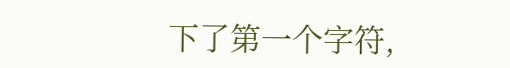下了第一个字符,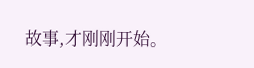故事,才刚刚开始。